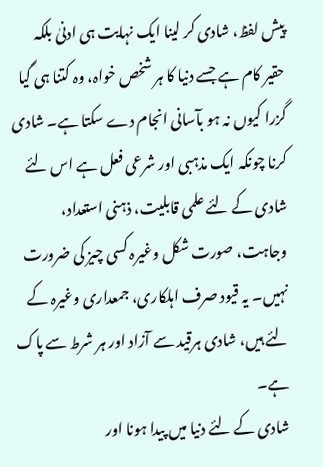پیش لفظ، شادی کر لینا ایک نہایت ہی ادنیٰ بلکہ حقیر کام ہے جسے دنیا کا ہر شخص خواہ، وہ کتنا ہی گیا گزرا کیوں نہ ہو بآسانی انجام دے سکتا ہے۔ شادی کرنا چونکہ ایک مذہبی اور شرعی فعل ہے اس لئے شادی کے لئے علمی قابلیت، ذہنی استعداد، وجاہت، صورت شکل وغیرہ کسی چیز کی ضرورت نہیں۔ یہ قیود صرف اہلکاری، جمعداری وغیرہ کے لئے ہیں، شادی ہرقید سے آزاد اور ہر شرط سے پاک ہے۔
شادی کے لئے دنیا میں پیدا ہونا اور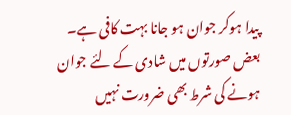پیدا ہوکر جوان ہو جانا بہت کافی ہے۔ بعض صورتوں میں شادی کے لئے جوان ہونے کی شرط بھی ضرورت نہیں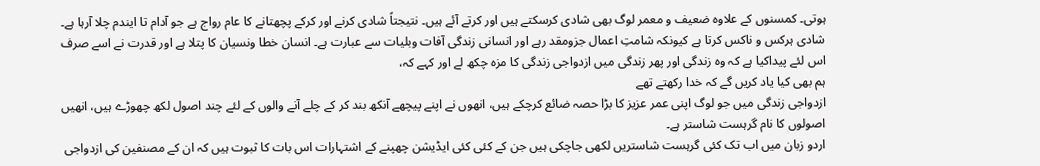ہوتی۔ کمسنوں کے علاوہ ضعیف و معمر لوگ بھی شادی کرسکتے ہیں اور کرتے آئے ہیں۔ نتیجتاً شادی کرنے اور کرکے پچھتانے کا عام رواج ہے جو آدام تا ایندم چلا آرہا ہے۔ شادی ہرکس و ناکس کرتا ہے کیونکہ شامتِ اعمال جزومقد رہے اور انسانی زندگی آفات وبلیات سے عبارت ہے۔ انسان خطا ونسیان کا پتلا ہے اور قدرت نے اسے صرف اس لئے پیداکیا ہے کہ وہ زندگی اور پھر زندگی میں ازدواجی زندگی کا مزہ چکھ لے اور کہے کہ،
ہم بھی کیا یاد کریں گے کہ خدا رکھتے تھے
ازدواجی زندگی میں جو لوگ اپنی عمر عزیز کا بڑا حصہ ضائع کرچکے ہیں، انھوں نے اپنے پیچھے آنکھ بند کر کے چلے آنے والوں کے لئے چند اصول لکھ چھوڑے ہیں، انھیں اصولوں کا نام گرہست شاستر ہے۔
اردو زبان میں اب تک کئی گرہست شاستریں لکھی جاچکی ہیں جن کے کئی کئی ایڈیشن چھپنے کے اشتہارات اس بات کا ثبوت ہیں کہ ان کے مصنفین کی ازدواجی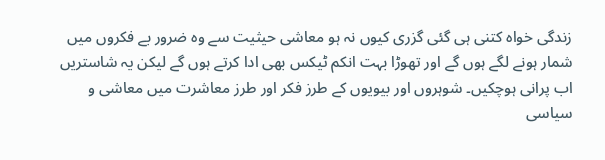زندگی خواہ کتنی ہی گئی گزری کیوں نہ ہو معاشی حیثیت سے وہ ضرور بے فکروں میں شمار ہونے لگے ہوں گے اور تھوڑا بہت انکم ٹیکس بھی ادا کرتے ہوں گے لیکن یہ شاستریں اب پرانی ہوچکیں۔ شوہروں اور بیویوں کے طرز فکر اور طرز معاشرت میں معاشی و سیاسی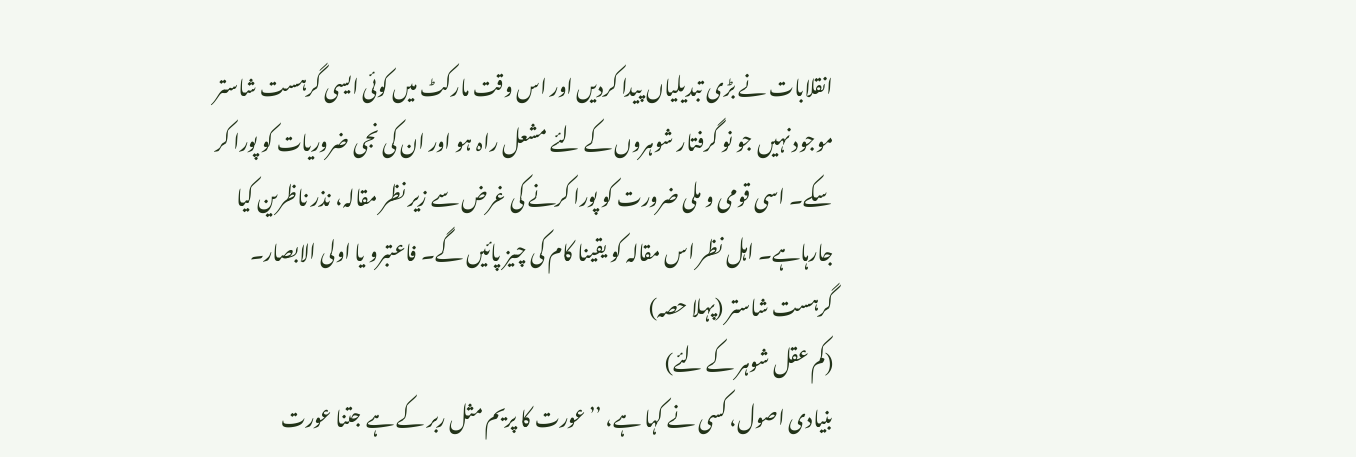انقلابات نے بڑی تبدیلیاں پیدا کردیں اور اس وقت مارکٹ میں کوئی ایسی گرہست شاستر موجود نہیں جو نو گرفتار شوہروں کے لئے مشعل راہ ہو اور ان کی نجی ضروریات کو پورا کر سکے۔ اسی قومی و ملی ضرورت کو پورا کرنے کی غرض سے زیر نظر مقالہ، نذر ناظرین کیا جارہاہے۔ اہل نظر اس مقالہ کو یقینا کام کی چیز پائیں گے۔ فاعتبرو یا اولی الابصار۔
گرہست شاستر (پہلا حصہ)
(کم عقل شوہر کے لئے)
بنیادی اصول، کسی نے کہا ہے، ’’عورت کا پریم مثل ربر کے ہے جتنا عورت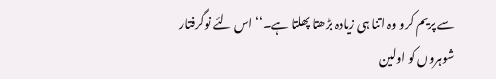سے پریم کرو وہ اتنا ہی زیادہ بڑھتا پھلتا ہے۔‘‘ اس لئے نوگرفتار شوہروں کو اولین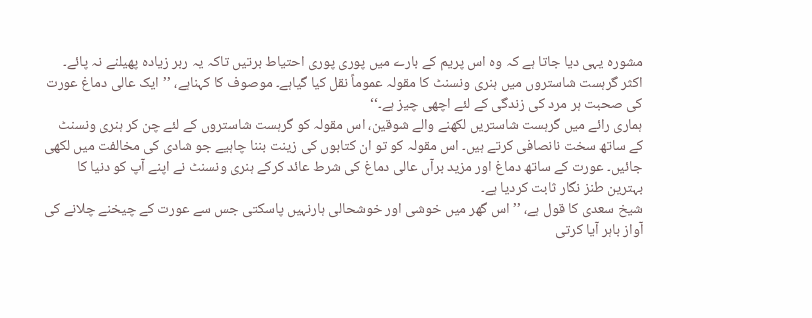مشورہ یہی دیا جاتا ہے کہ وہ اس پریم کے بارے میں پوری پوری احتیاط برتیں تاکہ یہ ربر زیادہ پھیلنے نہ پائے۔ اکثر گرہست شاستروں میں ہنری ونسنٹ کا مقولہ عموماً نقل کیا گیاہے۔ موصوف کا کہناہے، ’’ایک عالی دماغ عورت کی صحبت ہر مرد کی زندگی کے لئے اچھی چیز ہے۔‘‘
ہماری رائے میں گرہست شاستریں لکھنے والے شوقین، اس مقولہ کو گرہست شاستروں کے لئے چن کر ہنری ونسنٹ کے ساتھ سخت نانصافی کرتے ہیں۔ اس مقولہ کو تو ان کتابوں کی زینت بننا چاہیے جو شادی کی مخالفت میں لکھی جائیں۔ عورت کے ساتھ دماغ اور مزید برآں عالی دماغ کی شرط عائد کرکے ہنری ونسنٹ نے اپنے آپ کو دنیا کا بہترین طنز نگار ثابت کردیا ہے۔
شیخ سعدی کا قول ہے، ’’اس گھر میں خوشی اور خوشحالی ہارنہیں پاسکتی جس سے عورت کے چیخنے چلانے کی آواز باہر آیا کرتی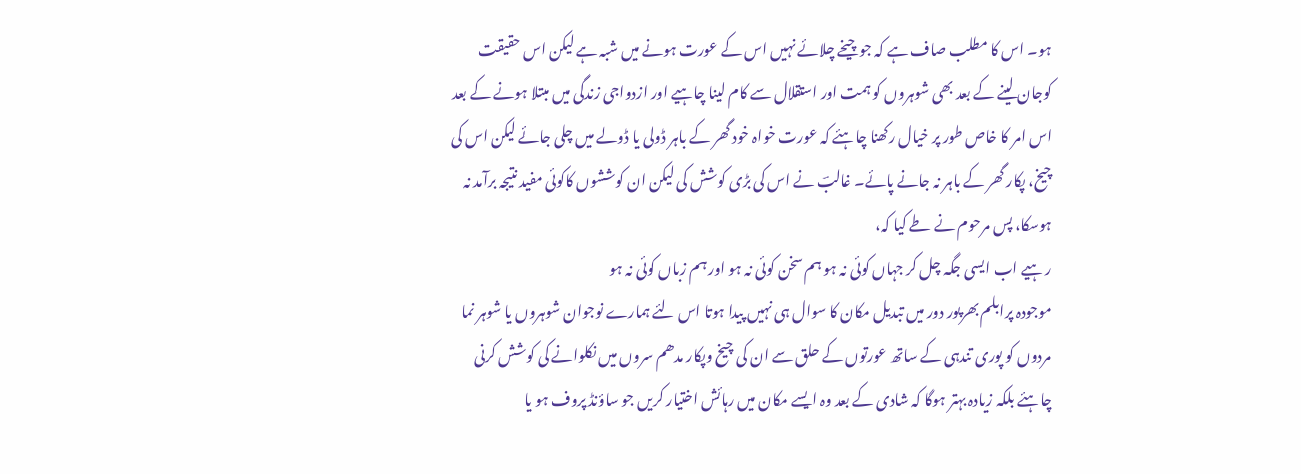ہو۔ اس کا مطلب صاف ہے کہ جو چیخے چلائے نہیں اس کے عورت ہونے میں شبہ ہے لیکن اس حقیقت کوجان لینے کے بعد بھی شوہروں کو ہمت اور استقلال سے کام لینا چاہیے اور ازدواجی زندگی میں مبتلا ہونے کے بعد اس امر کا خاص طور پر خیال رکھنا چاہئے کہ عورت خواہ خود گھر کے باہر ڈولی یا ڈولے میں چلی جائے لیکن اس کی چیخ، پکار گھر کے باہر نہ جانے پائے۔ غالبؔ نے اس کی بڑی کوشش کی لیکن ان کوششوں کاکوئی مفید نتیجہ برآمد نہ ہوسکا، پس مرحوم نے طے کیا کہ،
ر ہیے اب ایسی جگہ چل کر جہاں کوئی نہ ہو ہم سخن کوئی نہ ہو اور ہم زباں کوئی نہ ہو
موجودہ پرابلم بھرپور دور میں تبدیل مکان کا سوال ہی نہیں پیدا ہوتا اس لئے ہمارے نوجوان شوہروں یا شوہر نما مردوں کو پوری تندہی کے ساتھ عورتوں کے حلق سے ان کی چیخ وپکار مدھم سروں میں نکلوانے کی کوشش کرنی چاہئے بلکہ زیادہ بہتر ہوگا کہ شادی کے بعد وہ ایسے مکان میں رہائش اختیار کریں جو ساؤنڈ پروف ہو یا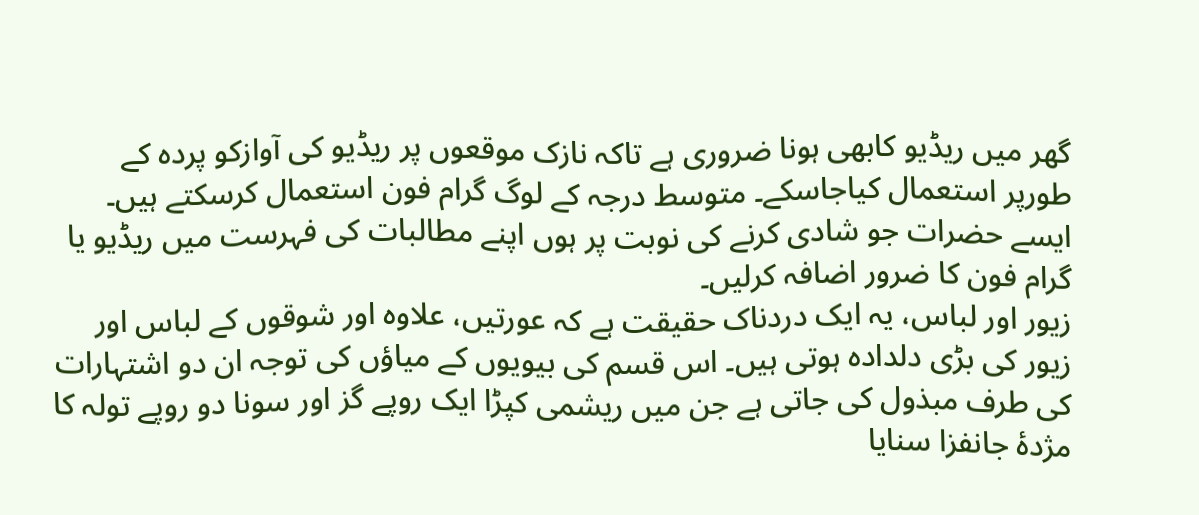گھر میں ریڈیو کابھی ہونا ضروری ہے تاکہ نازک موقعوں پر ریڈیو کی آوازکو پردہ کے طورپر استعمال کیاجاسکے۔ متوسط درجہ کے لوگ گرام فون استعمال کرسکتے ہیں۔ ایسے حضرات جو شادی کرنے کی نوبت پر ہوں اپنے مطالبات کی فہرست میں ریڈیو یا گرام فون کا ضرور اضافہ کرلیں۔
زیور اور لباس، یہ ایک دردناک حقیقت ہے کہ عورتیں، علاوہ اور شوقوں کے لباس اور زیور کی بڑی دلدادہ ہوتی ہیں۔ اس قسم کی بیویوں کے میاؤں کی توجہ ان دو اشتہارات کی طرف مبذول کی جاتی ہے جن میں ریشمی کپڑا ایک روپے گز اور سونا دو روپے تولہ کا مژدۂ جانفزا سنایا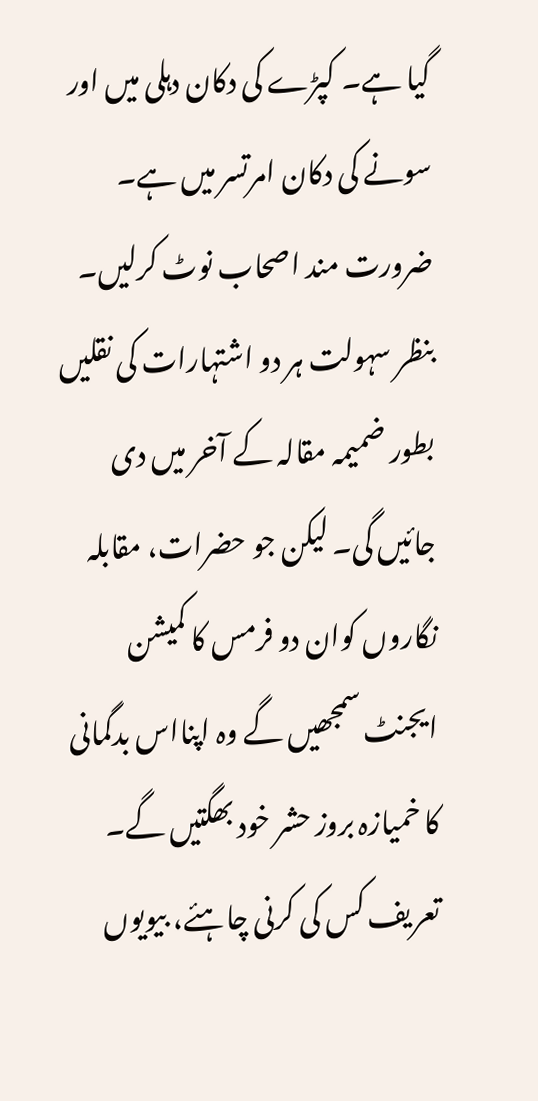گیا ہے۔ کپڑے کی دکان دہلی میں اور سونے کی دکان امرتسر میں ہے۔ ضرورت مند اصحاب نوٹ کرلیں۔ بنظر سہولت ہر دو اشتہارات کی نقلیں بطور ضمیمہ مقالہ کے آخر میں دی جائیں گی۔ لیکن جو حضرات، مقابلہ نگاروں کوان دو فرمس کا کمیشن ایجنٹ سمجھیں گے وہ اپنااس بدگمانی کا خمیازہ بروز حشر خود بھگتیں گے۔
تعریف کس کی کرنی چاہئے، بیویوں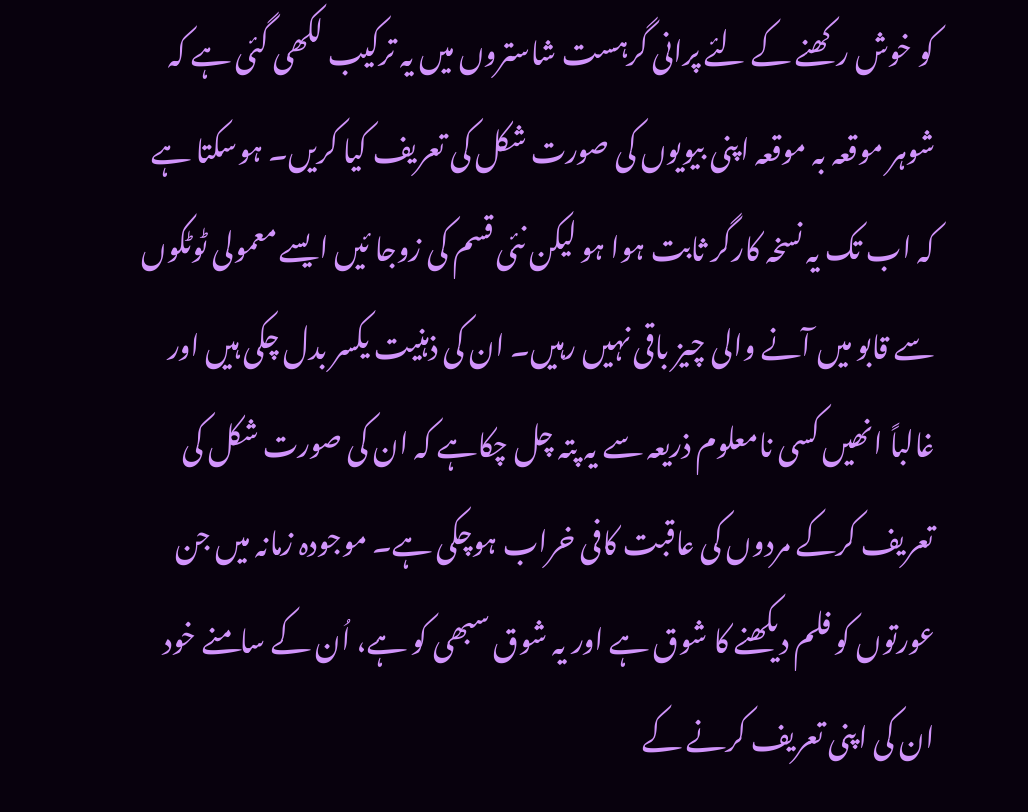کو خوش رکھنے کے لئے پرانی گرہست شاستروں میں یہ ترکیب لکھی گئی ہے کہ شوہر موقعہ بہ موقعہ اپنی بیویوں کی صورت شکل کی تعریف کیا کریں۔ ہوسکتا ہے کہ اب تک یہ نسخہ کارگر ثابت ہوا ہو لیکن نئی قسم کی زوجا ئیں ایسے معمولی ٹوٹکوں سے قابو میں آنے والی چیز باقی نہیں رہیں۔ ان کی ذہنیت یکسر بدل چکی ہیں اور غالباً انھیں کسی نامعلوم ذریعہ سے یہ پتہ چل چکاہے کہ ان کی صورت شکل کی تعریف کرکے مردوں کی عاقبت کافی خراب ہوچکی ہے۔ موجودہ زمانہ میں جن عورتوں کو فلم دیکھنے کا شوق ہے اور یہ شوق سبھی کو ہے، اُن کے سامنے خود ان کی اپنی تعریف کرنے کے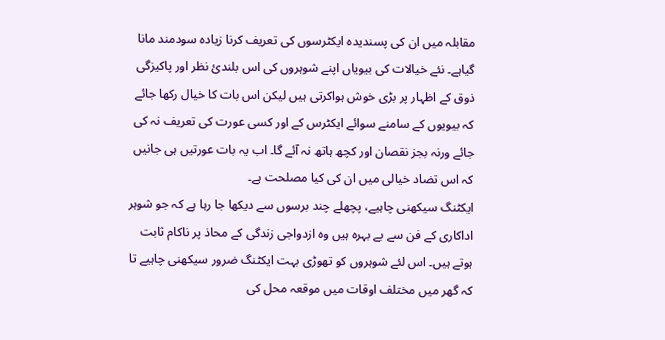مقابلہ میں ان کی پسندیدہ ایکٹرسوں کی تعریف کرنا زیادہ سودمند مانا گیاہے۔ نئے خیالات کی بیویاں اپنے شوہروں کی اس بلندیٔ نظر اور پاکیزگی ذوق کے اظہار پر بڑی خوش ہواکرتی ہیں لیکن اس بات کا خیال رکھا جائے کہ بیویوں کے سامنے سوائے ایکٹرس کے اور کسی عورت کی تعریف نہ کی جائے ورنہ بجز نقصان اور کچھ ہاتھ نہ آئے گا۔ اب یہ بات عورتیں ہی جانیں کہ اس تضاد خیالی میں ان کی کیا مصلحت ہے۔
ایکٹنگ سیکھنی چاہیے، پچھلے چند برسوں سے دیکھا جا رہا ہے کہ جو شوہر اداکاری کے فن سے بے بہرہ ہیں وہ ازدواجی زندگی کے محاذ پر ناکام ثابت ہوتے ہیں۔ اس لئے شوہروں کو تھوڑی بہت ایکٹنگ ضرور سیکھنی چاہیے تا کہ گھر میں مختلف اوقات میں موقعہ محل کی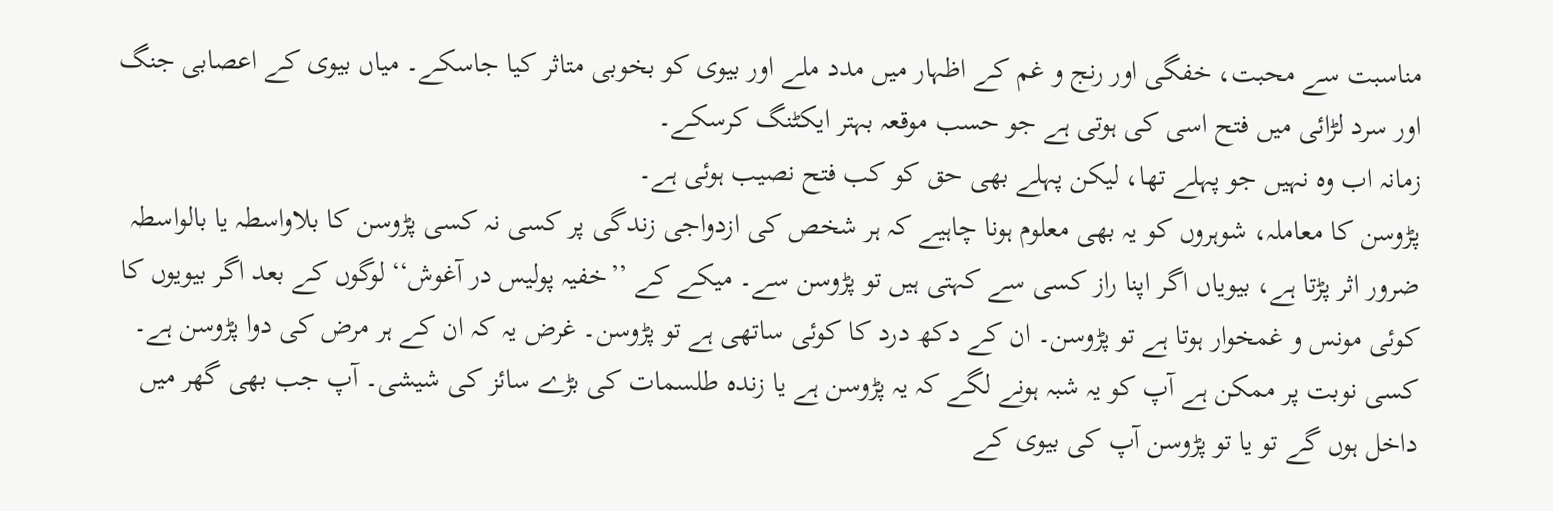مناسبت سے محبت، خفگی اور رنج و غم کے اظہار میں مدد ملے اور بیوی کو بخوبی متاثر کیا جاسکے۔ میاں بیوی کے اعصابی جنگ اور سرد لڑائی میں فتح اسی کی ہوتی ہے جو حسب موقعہ بہتر ایکٹنگ کرسکے۔
زمانہ اب وہ نہیں جو پہلے تھا، لیکن پہلے بھی حق کو کب فتح نصیب ہوئی ہے۔
پڑوسن کا معاملہ، شوہروں کو یہ بھی معلوم ہونا چاہیے کہ ہر شخص کی ازدواجی زندگی پر کسی نہ کسی پڑوسن کا بلاواسطہ یا بالواسطہ ضرور اثر پڑتا ہے، بیویاں اگر اپنا راز کسی سے کہتی ہیں تو پڑوسن سے۔ میکے کے ’’خفیہ پولیس در آغوش‘‘ لوگوں کے بعد اگر بیویوں کا کوئی مونس و غمخوار ہوتا ہے تو پڑوسن۔ ان کے دکھ درد کا کوئی ساتھی ہے تو پڑوسن۔ غرض یہ کہ ان کے ہر مرض کی دوا پڑوسن ہے۔ کسی نوبت پر ممکن ہے آپ کو یہ شبہ ہونے لگے کہ یہ پڑوسن ہے یا زندہ طلسمات کی بڑے سائز کی شیشی۔ آپ جب بھی گھر میں داخل ہوں گے تو یا تو پڑوسن آپ کی بیوی کے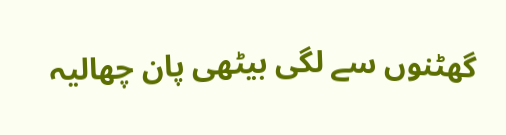گھٹنوں سے لگی بیٹھی پان چھالیہ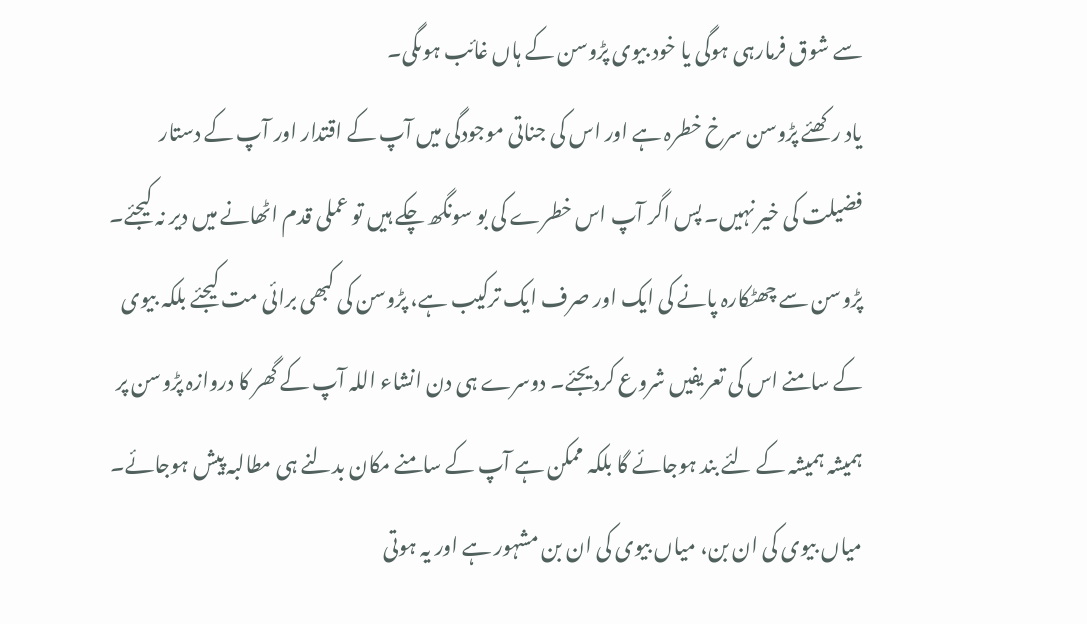سے شوق فرمارہی ہوگی یا خود بیوی پڑوسن کے ہاں غائب ہوںگی۔
یاد رکھئے پڑوسن سرخ خطرہ ہے اور اس کی جناتی موجودگی میں آپ کے اقتدار اور آپ کے دستار فضیلت کی خیر نہیں۔ پس اگر آپ اس خطرے کی بو سونگھ چکے ہیں تو عملی قدم اٹھانے میں دیر نہ کیجئے۔ پڑوسن سے چھٹکارہ پانے کی ایک اور صرف ایک ترکیب ہے، پڑوسن کی کبھی برائی مت کیجئے بلکہ بیوی کے سامنے اس کی تعریفیں شروع کردیجئے۔ دوسرے ہی دن انشاء اللہ آپ کے گھر کا دروازہ پڑوسن پر ہمیشہ ہمیشہ کے لئے بند ہوجائے گا بلکہ ممکن ہے آپ کے سامنے مکان بدلنے ہی مطالبہ پیش ہوجائے۔
میاں بیوی کی ان بن، میاں بیوی کی ان بن مشہور ہے اور یہ ہوتی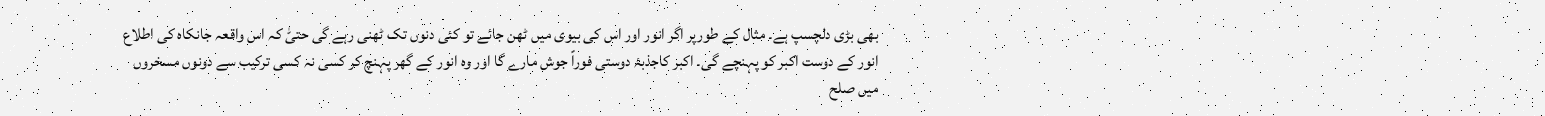بھی بڑی دلچسپ ہے۔ مثال کے طورپر اگر انور اور اس کی بیوی میں ٹھن جائے تو کئی دنوں تک ٹھنی رہے گی حتیّٰ کہ اس واقعہ جانکاہ کی اطلاع انور کے دوست اکبر کو پہنچے گی۔ اکبر کاجذبۂ دوستی فوراً جوش مارے گا اور وہ انور کے گھر پہنچ کر کسی نہ کسی ترکیب سے دونوں مسخروں میں صلح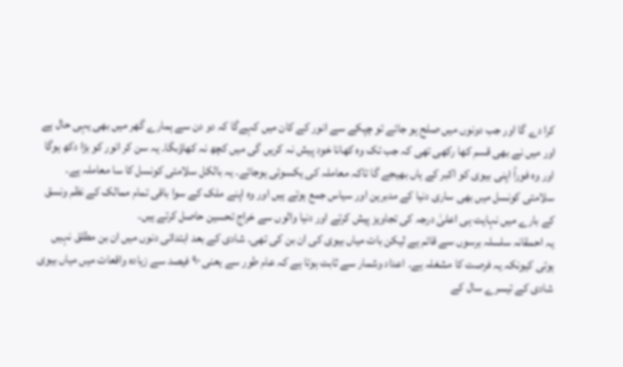کرا دے گا اور جب دونوں میں صلح ہو جائے تو چپکے سے انور کے کان میں کہےگا کہ دو دن سے ہمارے گھر میں بھی یہی حال ہے اور میں نے بھی قسم کھا رکھی تھی کہ جب تک وہ کھانا خود پیش نہ کریں گی میں کچھ نہ کھاؤںگا۔ یہ سن کر انور کو بڑا دکھ ہوگا اور وہ فوراً اپنی بیوی کو اکبر کے ہاں بھیجے گا تاکہ معاملہ کی یکسوئی ہوجائے۔ یہ بالکل سلامتی کونسل کا سا معاملہ ہے۔ سلامتی کونسل میں بھی ساری دنیا کے مدبرین اور سیاس جمع ہوتے ہیں اور وہ اپنے ملک کے سوا باقی تمام ممالک کے نظم ونسق کے بارے میں نہایت ہی اعلیٰ درجہ کی تجاویز پیش کرتے اور دنیا والوں سے خراج تحسین حاصل کرتے ہیں۔
یہ احمقانہ سلسلہ برسوں سے قائم ہے لیکن بات میاں بیوی کی ان بن کی تھی۔ شادی کے بعد ابتدائی دنوں میں ان بن مطلق نہیں ہوتی کیونکہ یہ فرصت کا مشغلہ ہے۔ اعداد وشمار سے ثابت ہوتا ہے کہ عام طور سے یعنی ۹۰ فیصد سے زیادہ واقعات میں میاں بیوی شادی کے تیسرے سال کے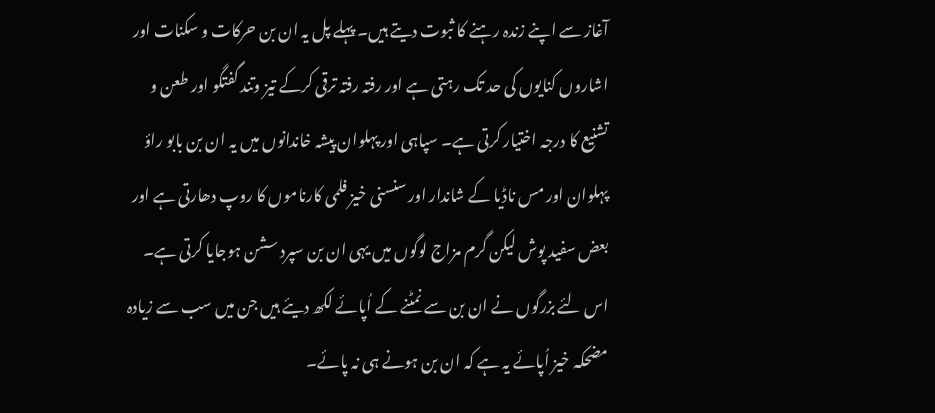آغاز سے اپنے زندہ رہنے کا ثبوت دیتے ہیں۔ پہلے پل یہ ان بن حرکات و سکنات اور اشاروں کنایوں کی حد تک رہتی ہے اور رفتہ رفتہ ترقی کرکے تیز وتند گفتگو اور طعن و تشنیع کا درجہ اختیار کرتی ہے۔ سپاہی اور پہلوان پیشہ خاندانوں میں یہ ان بن بابو راؤ پہلوان اور مس ناڈیا کے شاندار اور سنسنی خیز فلمی کارناموں کا روپ دھارتی ہے اور بعض سفید پوش لیکن گرم مزاج لوگوں میں یہی ان بن سپرد سشن ہوجایا کرتی ہے۔ اس لئے بزرگوں نے ان بن سے نمٹنے کے اُپائے لکھ دیئے ہیں جن میں سب سے زیادہ مضحکہ خیز اُپائے یہ ہے کہ ان بن ہونے ہی نہ پائے۔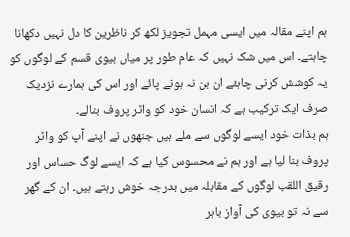ہم اپنے مقالہ میں ایسی مہمل تجویز لکھ کر ناظرین کا دل نہیں دکھانا چاہتے۔ اس میں شک نہیں کہ عام طور پر میاں بیوی قسم کے لوگوں کو یہ کوشش کرنی چاہئے ان بن نہ ہونے پائے اور اس کی ہمارے نزدیک صرف ایک ترکیب ہے کہ انسان خود کو واٹر پروف بنالے۔
ہم بذات خود ایسے لوگوں سے ملے ہیں جنھوں نے اپنے آپ کو واٹر پروف بنا لیا ہے اور ہم نے محسوس کیا ہے کہ ایسے لوگ حساس اور رقیق اللقب لوگوں کے مقابلہ میں بدرجہ خوش رہتے ہیں۔ ان کے گھر سے نہ تو بیوی کی آواز باہر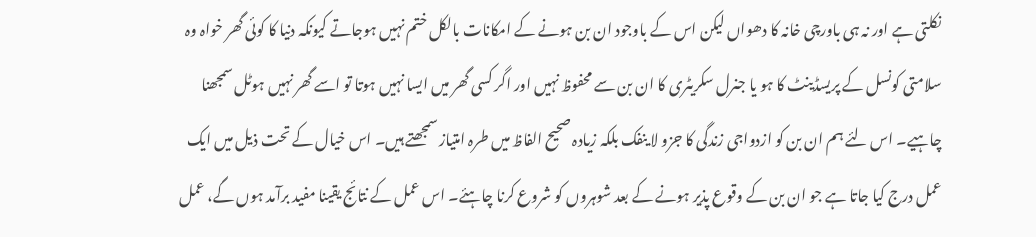نکلتی ہے اور نہ ہی باورچی خانہ کا دھواں لیکن اس کے باوجود ان بن ہونے کے امکانات بالکل ختم نہیں ہوجاتے کیونکہ دنیا کا کوئی گھر خواہ وہ سلامتی کونسل کے پریسڈینٹ کا ہو یا جنرل سکریٹری کا ان بن سے محفوظ نہیں اور اگر کسی گھر میں ایسا نہیں ہوتا تو اسے گھر نہیں ہوٹل سمجھنا چاہیے۔ اس لئے ہم ان بن کو ازدواجی زندگی کا جزو لا ینفک بلکہ زیادہ صحیح الفاظ میں طرہ امتیاز سمجھتے ہیں۔ اس خیال کے تحت ذیل میں ایک عمل درج کیا جاتا ہے جو ان بن کے وقوع پذیر ہونے کے بعد شوہروں کو شروع کرنا چاہئے۔ اس عمل کے نتائج یقینا مفید برآمد ہوں گے، عمل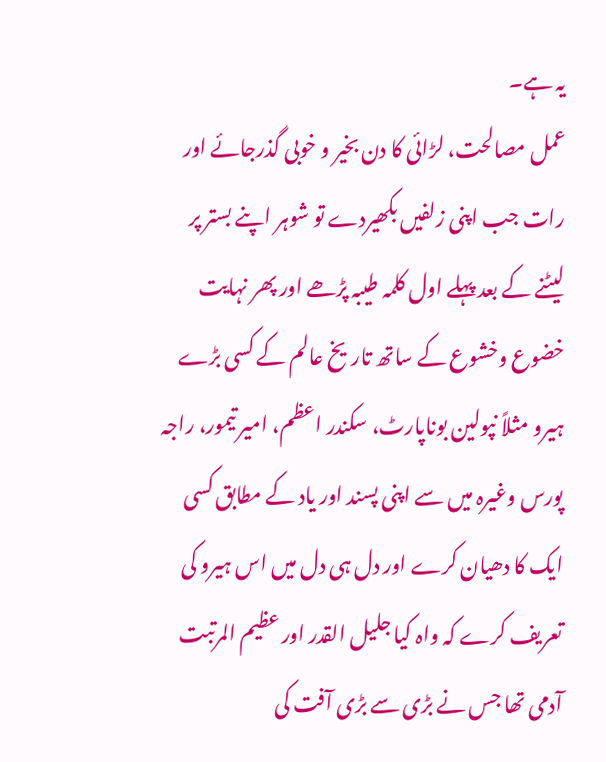یہ ہے۔
عمل مصالحت، لڑائی کا دن بخیر و خوبی گذرجائے اور رات جب اپنی زلفیں بکھیردے تو شوہر اپنے بستر پر لیٹنے کے بعد پہلے اول کلمہ طیبہ پڑھے اور پھر نہایت خضوع وخشوع کے ساتھ تاریخ عالم کے کسی بڑے ہیرو مثلاً نپولین بوناپارٹ، سکندر اعظم، امیر تیمور، راجہ پورس وغیرہ میں سے اپنی پسند اور یاد کے مطابق کسی ایک کا دھیان کرے اور دل ہی دل میں اس ہیرو کی تعریف کرے کہ واہ کیا جلیل القدر اور عظیم المرتبت آدمی تھا جس نے بڑی سے بڑی آفت کی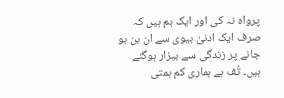پرواہ نہ کی اور ایک ہم ہیں کہ صرف ایک ادنیٰ بیوی سے ان بن ہو جانے پر زندگی سے بیزار ہوگئے ہیں۔ تُف ہے ہماری کم ہمتی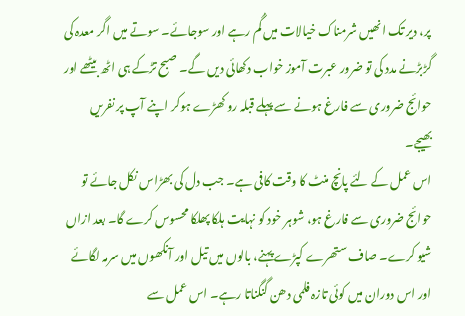پر، دیر تک انھیں شرمناک خیالات میں گُم رہے اور سوجائے۔ سوتے میں اگر معدہ کی گڑبڑنے مدد کی تو ضرور عبرت آموز خواب دکھائی دیں گے۔ صبح تڑکے ہی اٹھ بیٹھے اور حوائج ضروری سے فارغ ہونے سے پہلے قبلہ رو کھڑے ہوکر اپنے آپ پر نفریں بھیجے۔
اس عمل کے لئے پانچ منٹ کا وقت کافی ہے۔ جب دل کی بھڑاس نکل جائے تو حوائج ضروری سے فارغ ہو، شوہر خود کو نہایت ہلکا پھلکا محسوس کرے گا۔ بعد ازاں شیو کرے۔ صاف ستھرے کپڑے پہنے، بالوں میں تیل اور آنکھوں میں سرمہ لگائے اور اس دوران میں کوئی تازہ فلمی دھن گنگناتا رہے۔ اس عمل سے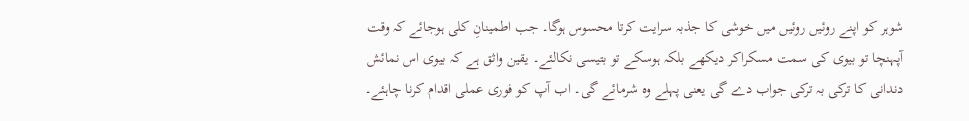شوہر کو اپنے روئیں روئیں میں خوشی کا جذبہ سرایت کرتا محسوس ہوگا۔ جب اطمینانِ کلی ہوجائے کہ وقت آپہنچا تو بیوی کی سمت مسکراکر دیکھے بلکہ ہوسکے تو بتیسی نکالئے۔ یقین واثق ہے کہ بیوی اس نمائش دندانی کا ترکی بہ ترکی جواب دے گی یعنی پہلے وہ شرمائے گی۔ اب آپ کو فوری عملی اقدام کرنا چاہئے۔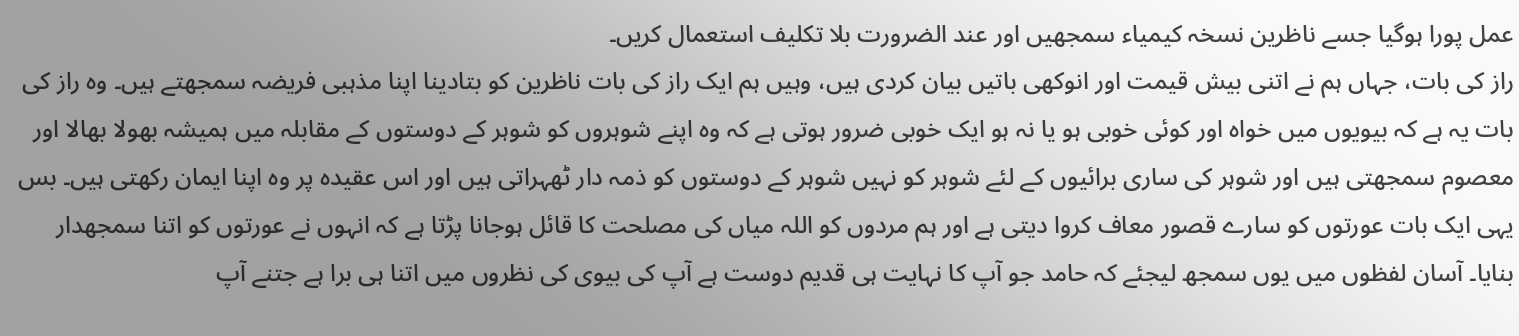عمل پورا ہوگیا جسے ناظرین نسخہ کیمیاء سمجھیں اور عند الضرورت بلا تکلیف استعمال کریں۔
راز کی بات، جہاں ہم نے اتنی بیش قیمت اور انوکھی باتیں بیان کردی ہیں، وہیں ہم ایک راز کی بات ناظرین کو بتادینا اپنا مذہبی فریضہ سمجھتے ہیں۔ وہ راز کی بات یہ ہے کہ بیویوں میں خواہ اور کوئی خوبی ہو یا نہ ہو ایک خوبی ضرور ہوتی ہے کہ وہ اپنے شوہروں کو شوہر کے دوستوں کے مقابلہ میں ہمیشہ بھولا بھالا اور معصوم سمجھتی ہیں اور شوہر کی ساری برائیوں کے لئے شوہر کو نہیں شوہر کے دوستوں کو ذمہ دار ٹھہراتی ہیں اور اس عقیدہ پر وہ اپنا ایمان رکھتی ہیں۔ بس یہی ایک بات عورتوں کو سارے قصور معاف کروا دیتی ہے اور ہم مردوں کو اللہ میاں کی مصلحت کا قائل ہوجانا پڑتا ہے کہ انہوں نے عورتوں کو اتنا سمجھدار بنایا۔ آسان لفظوں میں یوں سمجھ لیجئے کہ حامد جو آپ کا نہایت ہی قدیم دوست ہے آپ کی بیوی کی نظروں میں اتنا ہی برا ہے جتنے آپ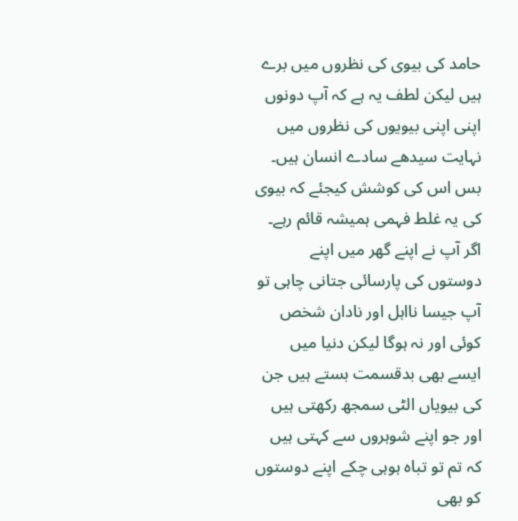حامد کی بیوی کی نظروں میں برے ہیں لیکن لطف یہ ہے کہ آپ دونوں اپنی اپنی بیویوں کی نظروں میں نہایت سیدھے سادے انسان ہیں۔
بس اس کی کوشش کیجئے کہ بیوی کی یہ غلط فہمی ہمیشہ قائم رہے۔ اگر آپ نے اپنے گھر میں اپنے دوستوں کی پارسائی جتانی چاہی تو آپ جیسا نااہل اور نادان شخص کوئی اور نہ ہوگا لیکن دنیا میں ایسے بھی بدقسمت بستے ہیں جن کی بیویاں الٹی سمجھ رکھتی ہیں اور جو اپنے شوہروں سے کہتی ہیں کہ تم تو تباہ ہوہی چکے اپنے دوستوں کو بھی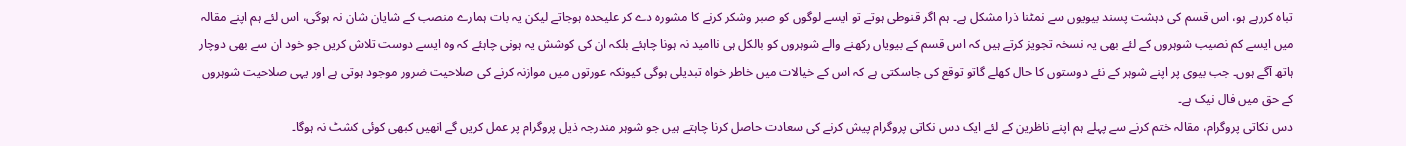تباہ کررہے ہو، اس قسم کی دہشت پسند بیویوں سے نمٹنا ذرا مشکل ہے۔ ہم اگر قنوطی ہوتے تو ایسے لوگوں کو صبر وشکر کرنے کا مشورہ دے کر علیحدہ ہوجاتے لیکن یہ بات ہمارے منصب کے شایان شان نہ ہوگی، اس لئے ہم اپنے مقالہ میں ایسے کم نصیب شوہروں کے لئے بھی یہ نسخہ تجویز کرتے ہیں کہ اس قسم کے بیویاں رکھنے والے شوہروں کو بالکل ہی ناامید نہ ہونا چاہئے بلکہ ان کی کوشش یہ ہونی چاہئے کہ وہ ایسے دوست تلاش کریں جو خود ان سے بھی دوچار ہاتھ آگے ہوں۔ جب بیوی پر اپنے شوہر کے نئے دوستوں کا حال کھلے گاتو توقع کی جاسکتی ہے کہ اس کے خیالات میں خاطر خواہ تبدیلی ہوگی کیونکہ عورتوں میں موازنہ کرنے کی صلاحیت ضرور موجود ہوتی ہے اور یہی صلاحیت شوہروں کے حق میں فال نیک ہے۔
دس نکاتی پروگرام، مقالہ ختم کرنے سے پہلے ہم اپنے ناظرین کے لئے ایک دس نکاتی پروگرام پیش کرنے کی سعادت حاصل کرنا چاہتے ہیں جو شوہر مندرجہ ذیل پروگرام پر عمل کریں گے انھیں کبھی کوئی کشٹ نہ ہوگا۔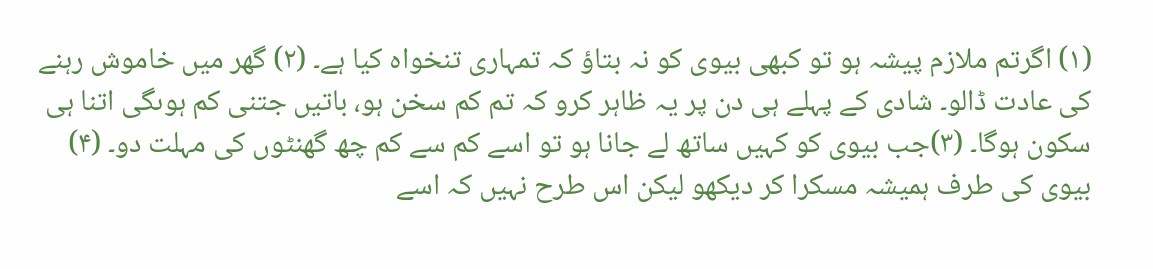(۱) اگرتم ملازم پیشہ ہو تو کبھی بیوی کو نہ بتاؤ کہ تمہاری تنخواہ کیا ہے۔ (۲) گھر میں خاموش رہنے کی عادت ڈالو۔ شادی کے پہلے ہی دن پر یہ ظاہر کرو کہ تم کم سخن ہو، باتیں جتنی کم ہوںگی اتنا ہی سکون ہوگا۔ (۳)جب بیوی کو کہیں ساتھ لے جانا ہو تو اسے کم سے کم چھ گھنٹوں کی مہلت دو۔ (۴) بیوی کی طرف ہمیشہ مسکرا کر دیکھو لیکن اس طرح نہیں کہ اسے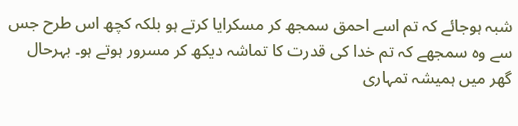شبہ ہوجائے کہ تم اسے احمق سمجھ کر مسکرایا کرتے ہو بلکہ کچھ اس طرح جس سے وہ سمجھے کہ تم خدا کی قدرت کا تماشہ دیکھ کر مسرور ہوتے ہو۔ بہرحال گھر میں ہمیشہ تمہاری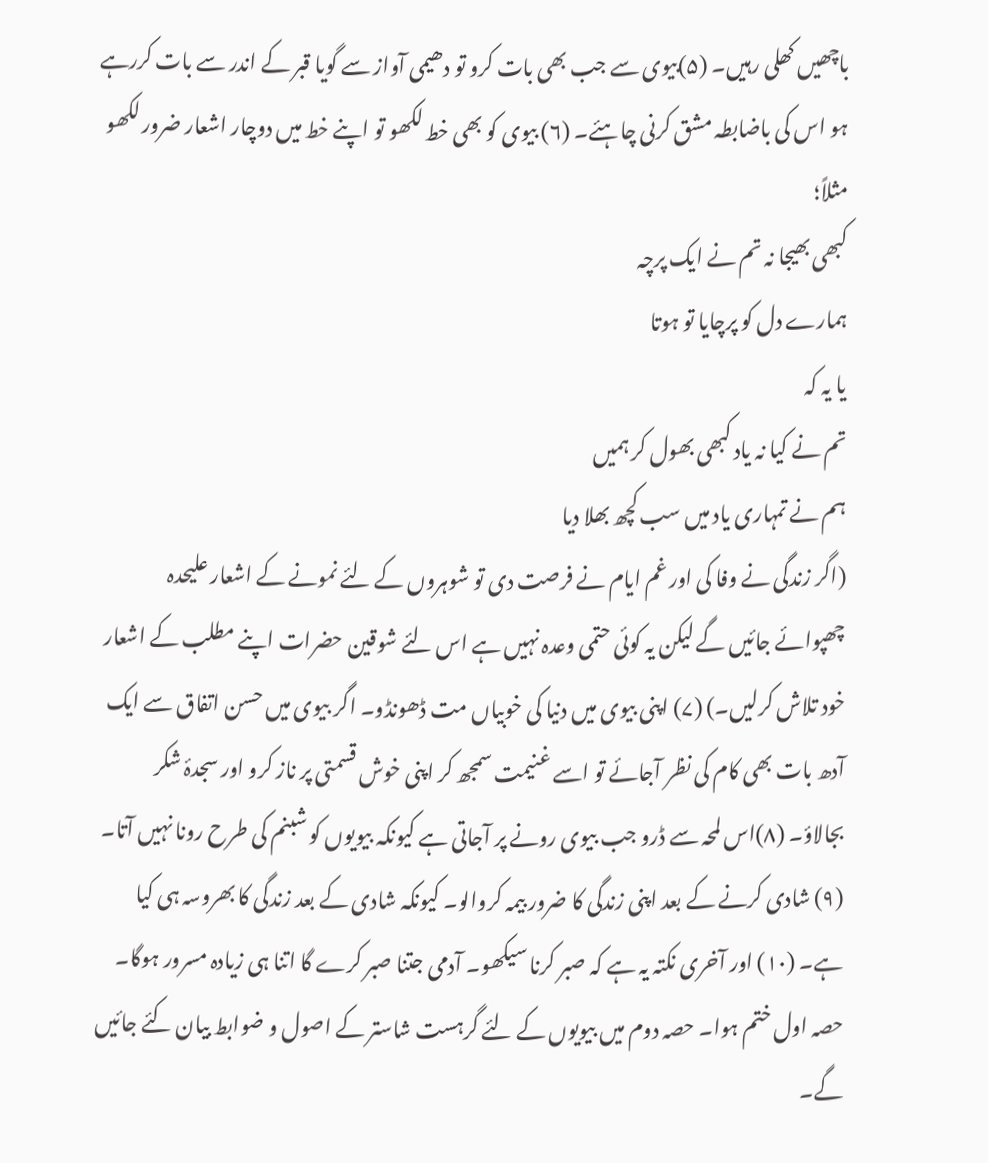باچھیں کھلی رہیں۔ (۵)بیوی سے جب بھی بات کرو تو دھیمی آواز سے گویا قبر کے اندر سے بات کررہے ہو اس کی باضابطہ مشق کرنی چاہئے۔ (۶) بیوی کو بھی خط لکھو تو اپنے خط میں دوچار اشعار ضرور لکھو مثلاً؛
کبھی بھیجا نہ تم نے ایک پرچہ
ہمارے دل کو پرچایا تو ہوتا
یا یہ کہ
تم نے کیا نہ یاد کبھی بھول کر ہمیں
ہم نے تمہاری یاد میں سب کچھ بھلا دیا
(اگر زندگی نے وفا کی اور غم ایام نے فرصت دی تو شوہروں کے لئے نمونے کے اشعار علیحدہ چھپوائے جائیں گے لیکن یہ کوئی حتمی وعدہ نہیں ہے اس لئے شوقین حضرات اپنے مطلب کے اشعار خود تلاش کرلیں۔) (۷) اپنی بیوی میں دنیا کی خوبیاں مت ڈھونڈو۔ اگر بیوی میں حسن اتفاق سے ایک آدھ بات بھی کام کی نظر آجائے تو اسے غنیمت سمجھ کر اپنی خوش قسمتی پر ناز کرو اور سجدۂ شکر بجالاؤ۔ (۸)اس لمحہ سے ڈرو جب بیوی رونے پر آجاتی ہے کیونکہ بیویوں کو شبنم کی طرح رونا نہیں آتا۔ (۹) شادی کرنے کے بعد اپنی زندگی کا ضرور بیمہ کروالو۔ کیونکہ شادی کے بعد زندگی کا بھروسہ ہی کیا ہے۔ (۱۰) اور آخری نکتہ یہ ہے کہ صبر کرنا سیکھو۔ آدمی جتنا صبر کرے گا اتنا ہی زیادہ مسرور ہوگا۔ حصہ اول ختم ہوا۔ حصہ دوم میں بیویوں کے لئے گرہست شاستر کے اصول و ضوابط بیان کئے جائیں گے۔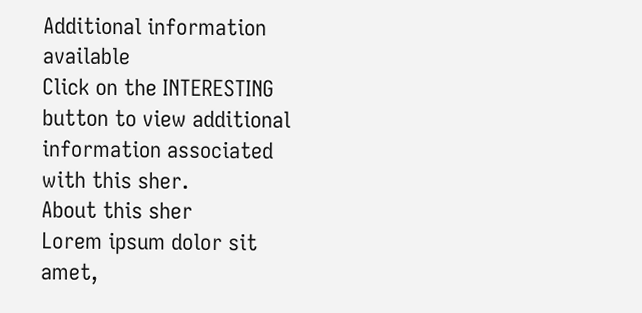Additional information available
Click on the INTERESTING button to view additional information associated with this sher.
About this sher
Lorem ipsum dolor sit amet,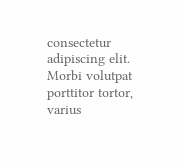consectetur adipiscing elit. Morbi volutpat porttitor tortor, varius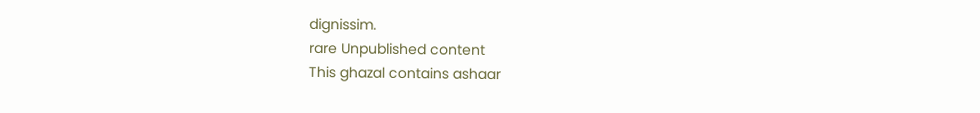dignissim.
rare Unpublished content
This ghazal contains ashaar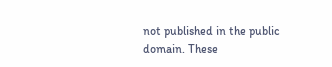not published in the public domain. These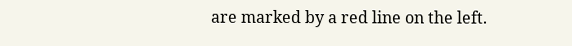are marked by a red line on the left.